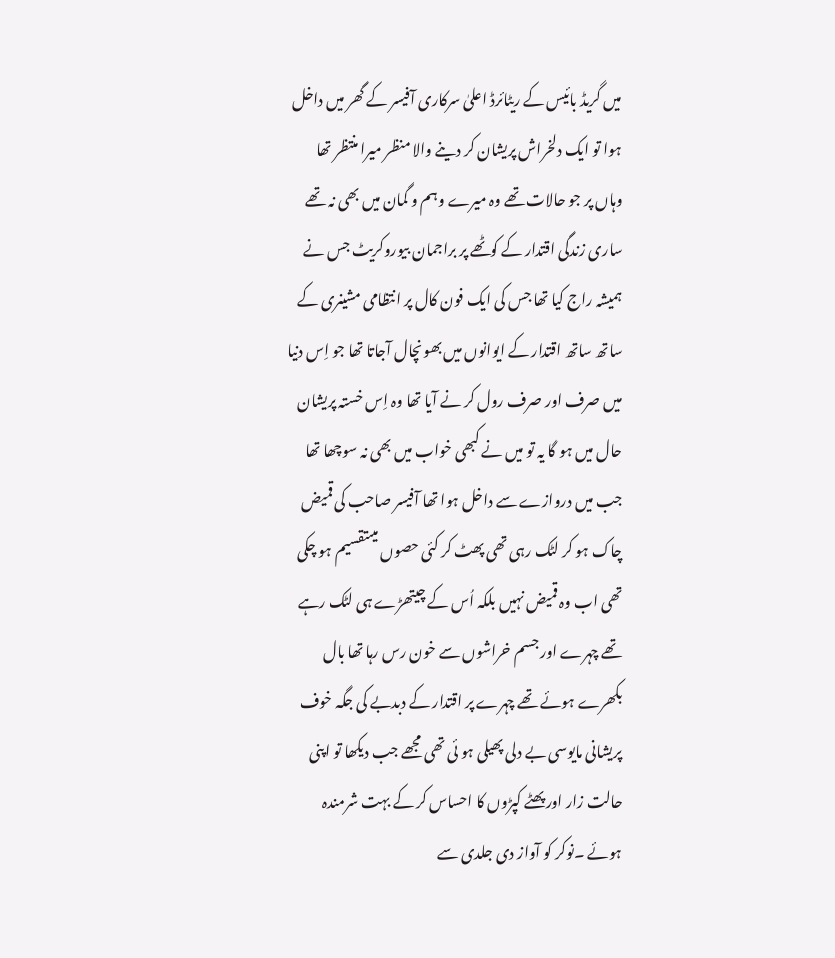میں گریڈ بائیس کے ریٹائرڈ اعلیٰ سرکاری آفیسر کے گھر میں داخل ہوا تو ایک دلخراش پریشان کر دینے والا منظر میرا منتظر تھا وہاں پر جو حالات تھے وہ میرے وہم و گمان میں بھی نہ تھے ساری زندگی اقتدار کے کوٹھے پر براجمان بیوروکریٹ جس نے ہمیشہ راج کیا تھا جس کی ایک فون کال پر انتظامی مشینری کے ساتھ ساتھ اقتدار کے ایوانوں میں بھونچال آجاتا تھا جو اِس دنیا میں صرف اور صرف رول کر نے آیا تھا وہ اِس خستہ پریشان حال میں ہو گا یہ تو میں نے کبھی خواب میں بھی نہ سوچھا تھا جب میں دروازے سے داخل ہوا تھا آفیسر صاحب کی قمیض چاک ہو کر لٹک رہی تھی پھٹ کر کئی حصوں میںتقسیم ہو چکی تھی اب وہ قمیض نہیں بلکہ اُس کے چیتھڑے ہی لٹک رہے تھے چہرے اور جسم خراشوں سے خون رس رہا تھا بال بکھرے ہوئے تھے چہرے پر اقتدار کے دبدبے کی جگہ خوف پریشانی مایوسی بے دلی پھیلی ہو ئی تھی مجھے جب دیکھا تو اپنی حالت زار اور پھٹے کپڑوں کا احساس کر کے بہت شرمندہ ہوئے ۔نوکر کو آواز دی جلدی سے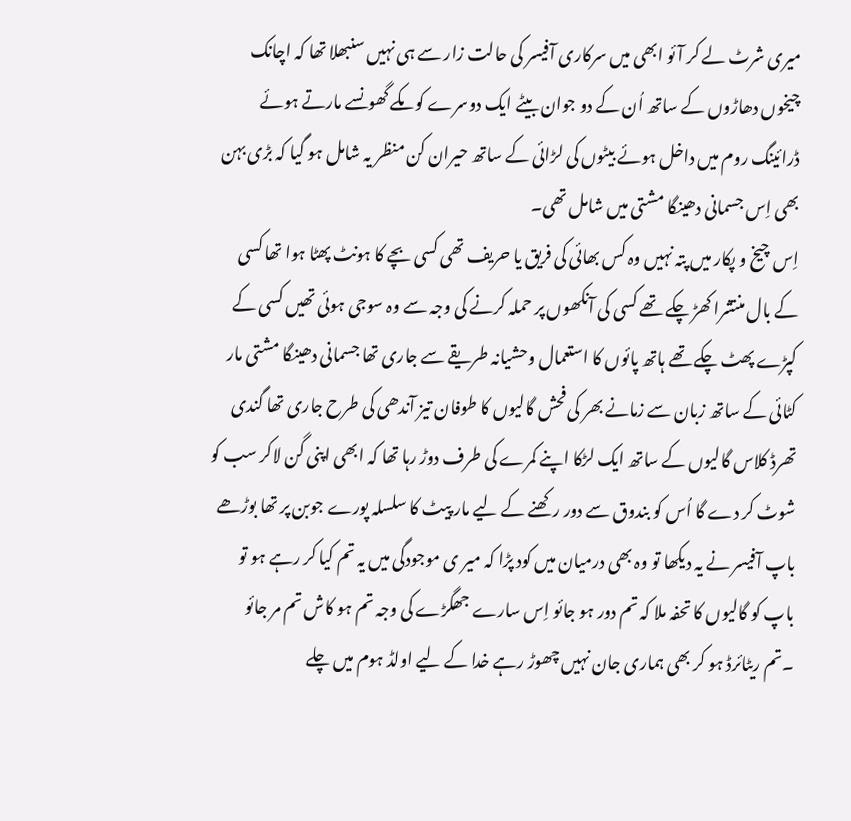میری شرٹ لے کر آئو ابھی میں سرکاری آفیسر کی حالت زار سے ہی نہیں سنبھلا تھا کہ اچانک چیخوں دھاڑوں کے ساتھ اُن کے دو جوان بیٹے ایک دوسرے کو مکے گھونسے مارتے ہوئے ڈرائینگ روم میں داخل ہوئے بیٹوں کی لڑائی کے ساتھ حیران کن منظر یہ شامل ہو گیا کہ بڑی بہن بھی اِس جسمانی دھینگا مشتی میں شامل تھی۔
اِس چیخ و پکار میں پتہ نہیں وہ کس بھائی کی فریق یا حریف تھی کسی بچے کا ہونٹ پھٹا ہوا تھا کسی کے بال منتشرا کھڑ چکے تھے کسی کی آنکھوں پر حملہ کرنے کی وجہ سے وہ سوجی ہوئی تھیں کسی کے کپڑے پھٹ چکے تھے ہاتھ پائوں کا استعمال وحشیانہ طریقے سے جاری تھا جسمانی دھینگا مشتی مار کٹائی کے ساتھ زبان سے زمانے بھر کی فحش گالیوں کا طوفان تیز آندھی کی طرح جاری تھا گندی تھرڈ کلاس گالیوں کے ساتھ ایک لڑکا اپنے کمرے کی طرف دوڑ رہا تھا کہ ابھی اپنی گن لاکر سب کو شوٹ کر دے گا اُس کو بندوق سے دور رکھنے کے لیے مار پیٹ کا سلسلہ پورے جوبن پر تھا بوڑھے باپ آفیسر نے یہ دیکھا تو وہ بھی درمیان میں کود پڑا کہ میر ی موجودگی میں یہ تم کیا کر رہے ہو تو باپ کو گالیوں کا تحفہ ملا کہ تم دور ہو جائو اِس سارے جھگڑے کی وجہ تم ہو کاش تم مر جائو ۔تم ریٹائرڈ ہو کر بھی ہماری جان نہیں چھوڑ رہے خدا کے لیے اولڈ ہوم میں چلے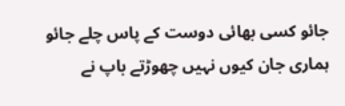جائو کسی بھائی دوست کے پاس چلے جائو ہماری جان کیوں نہیں چھوڑتے باپ نے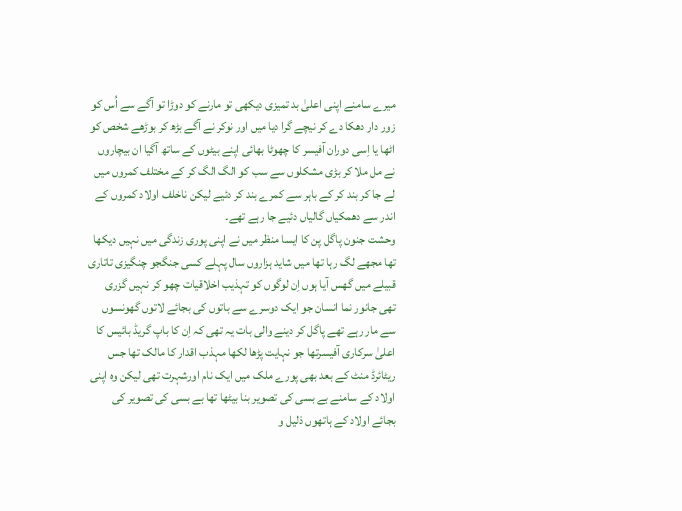میرے سامنے اپنی اعلیٰ بد تمیزی دیکھی تو مارنے کو دوڑا تو آگے سے اُس کو زور دار دھکا دے کر نیچے گرا دیا میں اور نوکر نے آگے بڑھ کر بوڑھے شخص کو اٹھا یا اِسی دوران آفیسر کا چھوٹا بھائی اپنے بیٹوں کے ساتھ آگیا ان بیچاروں نے مل ملا کر بڑی مشکلوں سے سب کو الگ الگ کر کے مختلف کمروں میں لے جا کر بند کر کے باہر سے کمرے بند کر دئیے لیکن ناخلف اولاد کمروں کے اندر سے دھمکیاں گالیاں دئیے جا رہے تھے۔
وحشت جنون پاگل پن کا ایسا منظر میں نے اپنی پوری زندگی میں نہیں دیکھا تھا مجھے لگ رہا تھا میں شاید ہزاروں سال پہلے کسی جنگجو چنگیزی تاتاری قبیلے میں گھس آیا ہوں اِن لوگوں کو تہذیب اخلاقیات چھو کر نہیں گزری تھی جانور نما انسان جو ایک دوسرے سے باتوں کی بجائے لاتوں گھونسوں سے مار رہے تھے پاگل کر دینے والی بات یہ تھی کہ اِن کا باپ گریڈ بائیس کا اعلیٰ سرکاری آفیسرتھا جو نہایت پڑھا لکھا مہذب اقدار کا مالک تھا جس ریٹائرڈ منٹ کے بعد بھی پورے ملک میں ایک نام اورشہرت تھی لیکن وہ اپنی اولاد کے سامنے بے بسی کی تصویر بنا بیٹھا تھا بے بسی کی تصویر کی بجائے اولاد کے ہاتھوں ذلیل و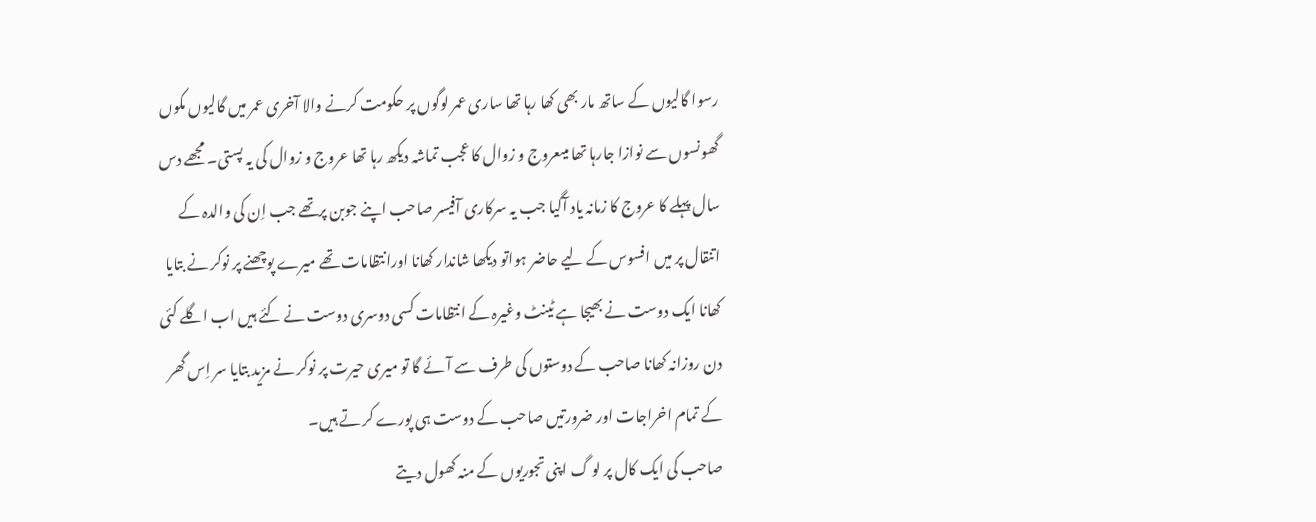رسوا گالیوں کے ساتھ مار بھی کھا رہا تھا ساری عمر لوگوں پر حکومت کرنے والا آخری عمر میں گالیوں مکوں گھونسوں سے نوازا جارہا تھا میںعروج و زوال کا عجب تماشہ دیکھ رہا تھا عروج و زوال کی یہ پستی۔ مجھے دس سال پہلے کا عروج کا زمانہ یاد آگیا جب یہ سرکاری آفیسر صاحب اپنے جوبن پرتھے جب اِن کی والدہ کے اتنقال پر میں افسوس کے لیے حاضر ہواتو دیکھا شاندار کھانا اورانتظامات تھے میرے پوچھنے پر نوکر نے بتایا کھانا ایک دوست نے بھیجا ہے ٹینٹ وغیرہ کے انتظامات کسی دوسری دوست نے کئے ہیں اب اگلے کئی دن روزانہ کھانا صاحب کے دوستوں کی طرف سے آئے گا تو میری حیرت پر نوکر نے مزید بتایا سر اِس گھر کے تمام اخراجات اور ضرورتیں صاحب کے دوست ہی پورے کر تے ہیں۔
صاحب کی ایک کال پر لو گ اپنی تجوریوں کے منہ کھول دیتے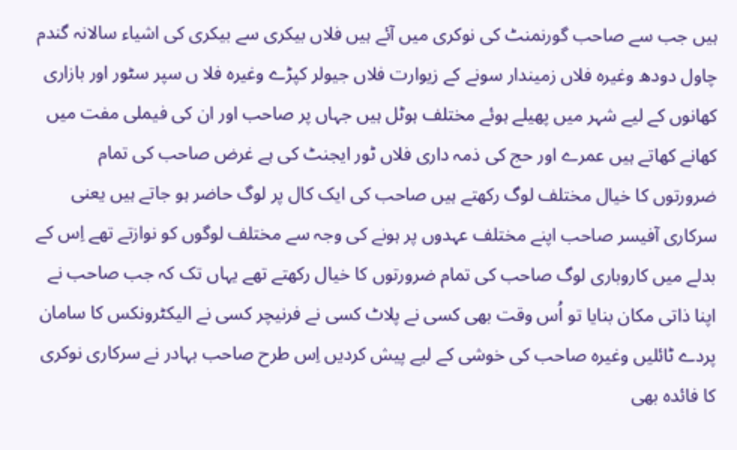ہیں جب سے صاحب گورنمنٹ کی نوکری میں آئے ہیں فلاں بیکری سے بیکری کی اشیاء سالانہ گندم چاول دودھ وغیرہ فلاں زمیندار سونے کے زیوارت فلاں جیولر کپڑے وغیرہ فلا ں سپر سٹور اور بازاری کھانوں کے لیے شہر میں پھیلے ہوئے مختلف ہوٹل ہیں جہاں پر صاحب اور ان کی فیملی مفت میں کھانے کھاتے ہیں عمرے اور حج کی ذمہ داری فلاں ٹور ایجنٹ کی ہے غرض صاحب کی تمام ضرورتوں کا خیال مختلف لوگ رکھتے ہیں صاحب کی ایک کال پر لوگ حاضر ہو جاتے ہیں یعنی سرکاری آفیسر صاحب اپنے مختلف عہدوں پر ہونے کی وجہ سے مختلف لوگوں کو نوازتے تھے اِس کے بدلے میں کاروباری لوگ صاحب کی تمام ضرورتوں کا خیال رکھتے تھے یہاں تک کہ جب صاحب نے اپنا ذاتی مکان بنایا تو اُس وقت بھی کسی نے پلاٹ کسی نے فرنیچر کسی نے الیکٹرونکس کا سامان پردے ٹائلیں وغیرہ صاحب کی خوشی کے لیے پیش کردیں اِس طرح صاحب بہادر نے سرکاری نوکری کا فائدہ بھی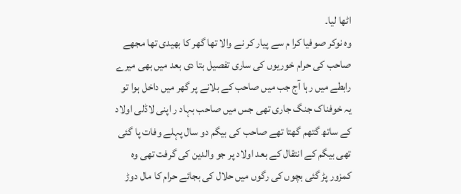اٹھا لیا۔
وہ نوکر صوفیا کرا م سے پیار کر نے والا تھا گھر کا بھیدی تھا مجھے صاحب کی حرام خوریوں کی ساری تفصیل بتا دی بعد میں بھی میرے رابطے میں رہا آج جب میں صاحب کے بلانے پر گھر میں داخل ہوا تو یہ خوفناک جنگ جاری تھی جس میں صاحب بہاد ر اپنی لاڈلی اولاد کے ساتھ گتھم گھتا تھے صاحب کی بیگم دو سال پہلے وفات پا گئی تھی بیگم کے انتقال کے بعد اولاد پر جو والدین کی گرفت تھی وہ کمزور پڑ گئی بچوں کی رگوں میں حلال کی بجائے حرام کا مال دوڑ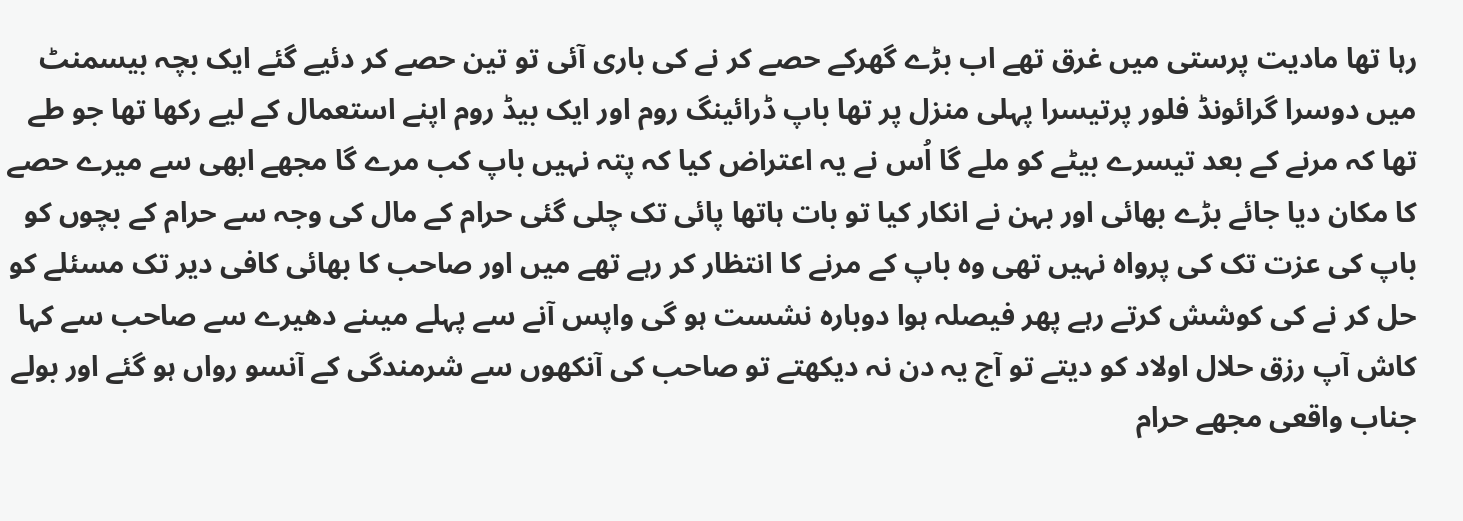رہا تھا مادیت پرستی میں غرق تھے اب بڑے گھرکے حصے کر نے کی باری آئی تو تین حصے کر دئیے گئے ایک بچہ بیسمنٹ میں دوسرا گرائونڈ فلور پرتیسرا پہلی منزل پر تھا باپ ڈرائینگ روم اور ایک بیڈ روم اپنے استعمال کے لیے رکھا تھا جو طے تھا کہ مرنے کے بعد تیسرے بیٹے کو ملے گا اُس نے یہ اعتراض کیا کہ پتہ نہیں باپ کب مرے گا مجھے ابھی سے میرے حصے کا مکان دیا جائے بڑے بھائی اور بہن نے انکار کیا تو بات ہاتھا پائی تک چلی گئی حرام کے مال کی وجہ سے حرام کے بچوں کو باپ کی عزت تک کی پرواہ نہیں تھی وہ باپ کے مرنے کا انتظار کر رہے تھے میں اور صاحب کا بھائی کافی دیر تک مسئلے کو حل کر نے کی کوشش کرتے رہے پھر فیصلہ ہوا دوبارہ نشست ہو گی واپس آنے سے پہلے میںنے دھیرے سے صاحب سے کہا کاش آپ رزق حلال اولاد کو دیتے تو آج یہ دن نہ دیکھتے تو صاحب کی آنکھوں سے شرمندگی کے آنسو رواں ہو گئے اور بولے جناب واقعی مجھے حرام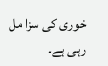خوری کی سزا مل رہی ہے۔